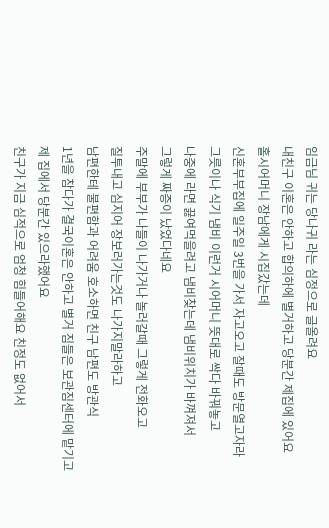임금님 귀는 당나귀 라는 심정으로 글올려요
내친구 이혼은 안하고 합의하에 별거하고 당분간 제집에 있어요
홀시어머니 장남에게 시집갔는데
신혼부부집에 일주일 3번을 가서 자고오고 잘때도 방문열고자라
그릇이나 식기 냄비 이런거 시어머니 뜻대로 싹다 바꿔놓고
나중에 라면 끓여먹을려고 냄비찾는데 냄비위치가 바껴져서
그렇게 짜증이 났었다네요
주말에 부부가 나들이 나가거나 놀러갈때 그렇게 전화오고
질투내고 심지어 장보러가는것도 나가지말라하고
남편한테 불편함과 어려움 호소하면 친구 남편도 방관식
1년을 참다가 결국이혼은 안하고 별거 짐들은 보관짐센터에 맡기고
제 집에서 당분간 있으라했어요
친구가 지금 심적으로 엄청 힘들어해요 친정도 없어서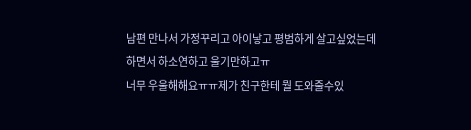남편 만나서 가정꾸리고 아이낳고 평범하게 살고싶었는데
하면서 하소연하고 울기만하고ㅠ
너무 우울해해요ㅠㅠ제가 친구한테 뭘 도와줄수있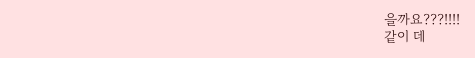을까요???!!!!
같이 데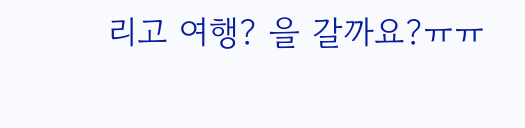리고 여행? 을 갈까요?ㅠㅠ